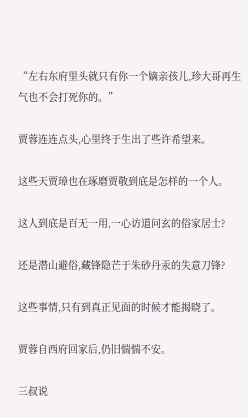“左右东府里头就只有你一个嫡亲孩儿,珍大哥再生气也不会打死你的。”

贾蓉连连点头,心里终于生出了些许希望来。

这些天贾璋也在琢磨贾敬到底是怎样的一个人。

这人到底是百无一用,一心访道问玄的俗家居士?

还是潜山避俗,藏锋隐芒于朱砂丹汞的失意刀锋?

这些事情,只有到真正见面的时候才能揭晓了。

贾蓉自西府回家后,仍旧惴惴不安。

三叔说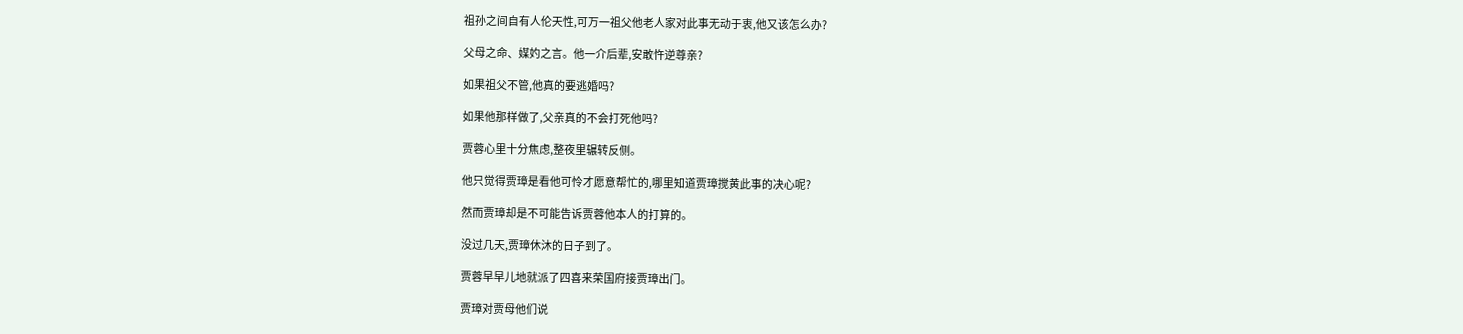祖孙之间自有人伦天性,可万一祖父他老人家对此事无动于衷,他又该怎么办?

父母之命、媒妁之言。他一介后辈,安敢忤逆尊亲?

如果祖父不管,他真的要逃婚吗?

如果他那样做了,父亲真的不会打死他吗?

贾蓉心里十分焦虑,整夜里辗转反侧。

他只觉得贾璋是看他可怜才愿意帮忙的,哪里知道贾璋搅黄此事的决心呢?

然而贾璋却是不可能告诉贾蓉他本人的打算的。

没过几天,贾璋休沐的日子到了。

贾蓉早早儿地就派了四喜来荣国府接贾璋出门。

贾璋对贾母他们说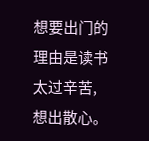想要出门的理由是读书太过辛苦,想出散心。